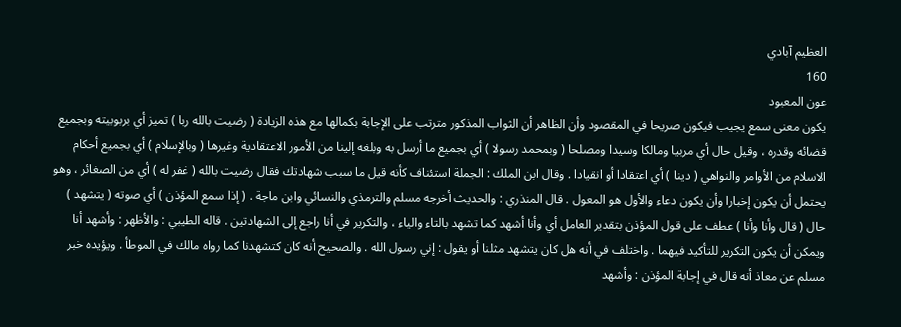العظيم آبادي
160
عون المعبود
يكون معنى سمع يجيب فيكون صريحا في المقصود وأن الظاهر أن الثواب المذكور مترتب على الإجابة بكمالها مع هذه الزيادة ( رضيت بالله ربا ) تميز أي بربوبيته وبجميع قضائه وقدره ، وقيل حال أي مربيا ومالكا وسيدا ومصلحا ( وبمحمد رسولا ) أي بجميع ما أرسل به وبلغه إلينا من الأمور الاعتقادية وغيرها ( وبالإسلام ) أي بجميع أحكام الاسلام من الأوامر والنواهي ( دينا ) أي اعتقادا أو انقيادا . وقال ابن الملك : الجملة استئناف كأنه قيل ما سبب شهادتك فقال رضيت بالله ( غفر له ) أي من الصغائر ، وهو يحتمل أن يكون إخبارا وأن يكون دعاء والأول هو المعول . قال المنذري : والحديث أخرجه مسلم والترمذي والنسائي وابن ماجة . ( إذا سمع المؤذن ) أي صوته ( يتشهد ) حال ( قال وأنا وأنا ) عطف على قول المؤذن بتقدير العامل أي وأنا أشهد كما تشهد بالتاء والياء ، والتكرير في أنا راجع إلى الشهادتين . قاله الطيبي : والأظهر : وأشهد أنا ويمكن أن يكون التكرير للتأكيد فيهما . واختلف في أنه هل كان يتشهد مثلنا أو يقول : إني رسول الله . والصحيح أنه كان كتشهدنا كما رواه مالك في الموطأ . ويؤيده خبر مسلم عن معاذ أنه قال في إجابة المؤذن : وأشهد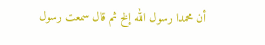أن محمدا رسول الله إلخ ثم قال سمعت رسول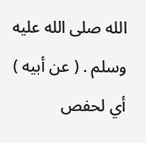الله صلى الله عليه وسلم . ( عن أبيه ) أي لحفص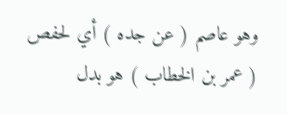وهو عاصم ( عن جده ) أي لحفص ( عمر بن الخطاب ) هو بدل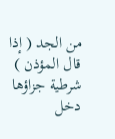من الجد ( إذا قال المؤذن ) شرطية جزاؤها دخل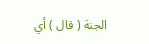الجنة ( قال ) أي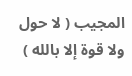المجيب ( لا حول ولا قوة إلا بالله )